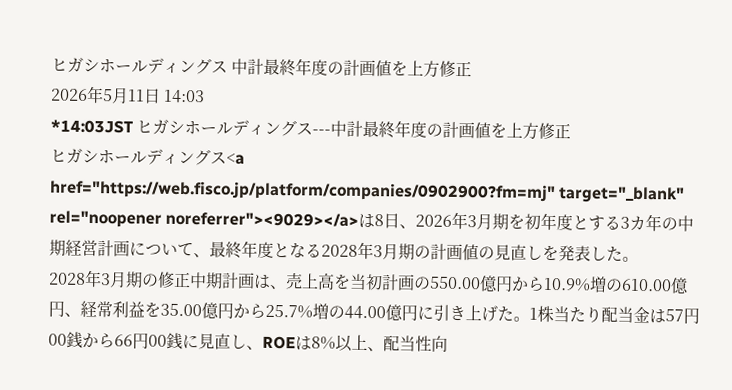ヒガシホールディングス 中計最終年度の計画値を上方修正
2026年5月11日 14:03
*14:03JST ヒガシホールディングス---中計最終年度の計画値を上方修正
ヒガシホールディングス<a href="https://web.fisco.jp/platform/companies/0902900?fm=mj" target="_blank" rel="noopener noreferrer"><9029></a>は8日、2026年3月期を初年度とする3カ年の中期経営計画について、最終年度となる2028年3月期の計画値の見直しを発表した。
2028年3月期の修正中期計画は、売上高を当初計画の550.00億円から10.9%増の610.00億円、経常利益を35.00億円から25.7%増の44.00億円に引き上げた。1株当たり配当金は57円00銭から66円00銭に見直し、ROEは8%以上、配当性向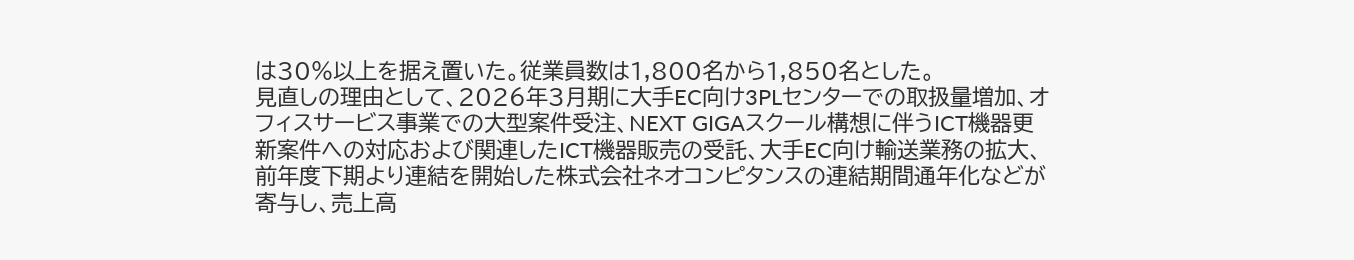は30%以上を据え置いた。従業員数は1,800名から1,850名とした。
見直しの理由として、2026年3月期に大手EC向け3PLセンターでの取扱量増加、オフィスサービス事業での大型案件受注、NEXT GIGAスクール構想に伴うICT機器更新案件への対応および関連したICT機器販売の受託、大手EC向け輸送業務の拡大、前年度下期より連結を開始した株式会社ネオコンピタンスの連結期間通年化などが寄与し、売上高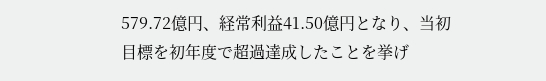579.72億円、経常利益41.50億円となり、当初目標を初年度で超過達成したことを挙げ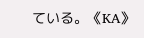ている。《KA》